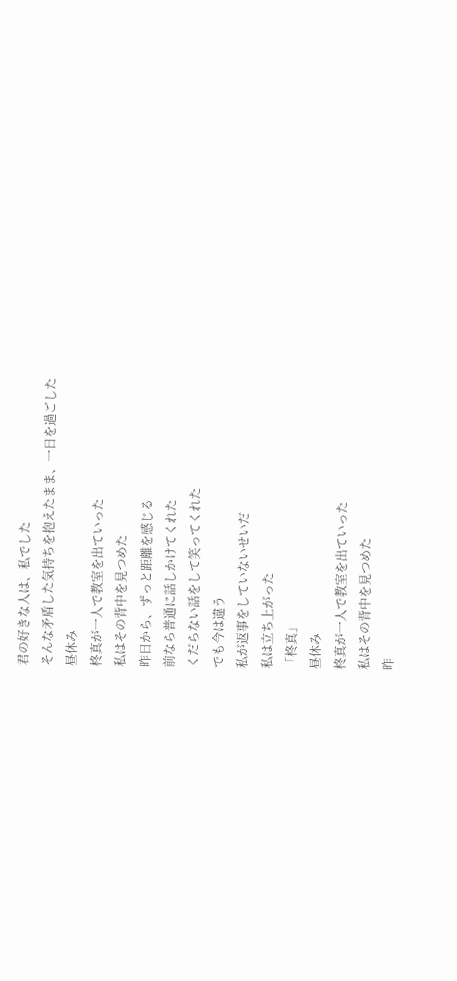君の好きな人は、私でした
そんな矛盾した気持ちを抱えたまま、一日を過ごした
昼休み
柊真が一人で教室を出ていった
私はその背中を見つめた
昨日から、ずっと距離を感じる
前なら普通に話しかけてくれた
くだらない話をして笑ってくれた
でも今は違う
私が返事をしていないせいだ
私は立ち上がった
「柊真」
昼休み
柊真が一人で教室を出ていった
私はその背中を見つめた
昨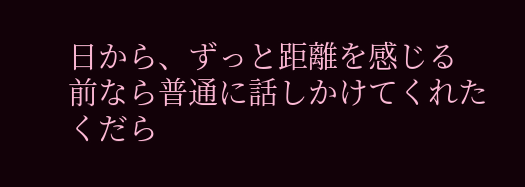日から、ずっと距離を感じる
前なら普通に話しかけてくれた
くだら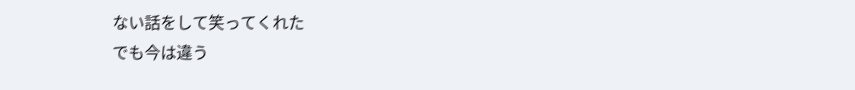ない話をして笑ってくれた
でも今は違う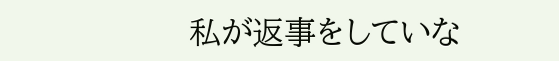私が返事をしていな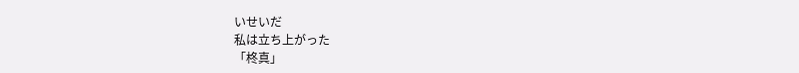いせいだ
私は立ち上がった
「柊真」